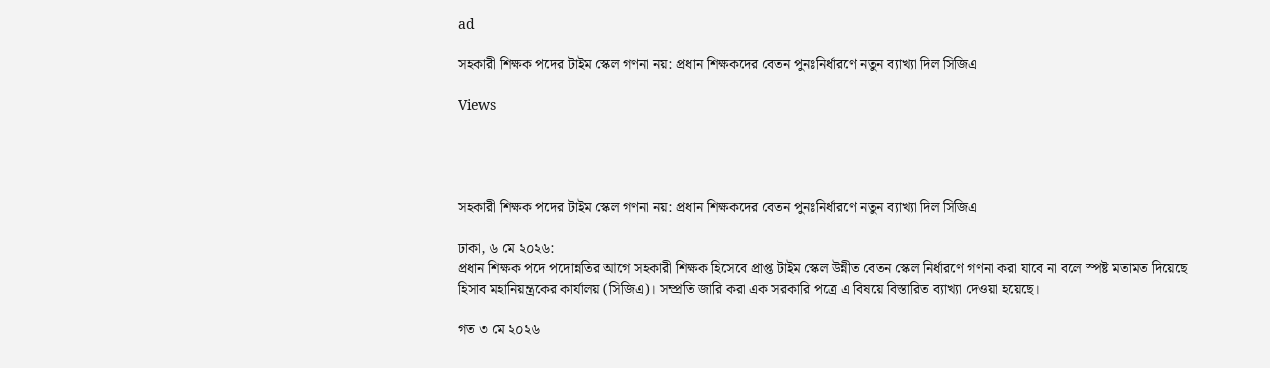ad

সহকারী শিক্ষক পদের টাইম স্কেল গণনা নয়: প্রধান শিক্ষকদের বেতন পুনঃনির্ধারণে নতুন ব্যাখ্যা দিল সিজিএ

Views




সহকারী শিক্ষক পদের টাইম স্কেল গণনা নয়: প্রধান শিক্ষকদের বেতন পুনঃনির্ধারণে নতুন ব্যাখ্যা দিল সিজিএ

ঢাকা, ৬ মে ২০২৬:
প্রধান শিক্ষক পদে পদোন্নতির আগে সহকারী শিক্ষক হিসেবে প্রাপ্ত টাইম স্কেল উন্নীত বেতন স্কেল নির্ধারণে গণনা করা যাবে না বলে স্পষ্ট মতামত দিয়েছে হিসাব মহানিয়ন্ত্রকের কার্যালয় (সিজিএ)। সম্প্রতি জারি করা এক সরকারি পত্রে এ বিষয়ে বিস্তারিত ব্যাখ্যা দেওয়া হয়েছে।

গত ৩ মে ২০২৬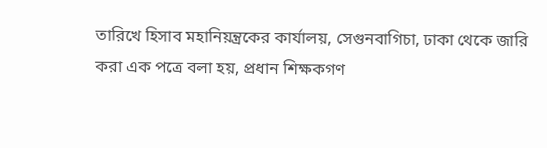তারিখে হিসাব মহানিয়ন্ত্রকের কার্যালয়, সেগুনবাগিচা, ঢাকা থেকে জারি করা এক পত্রে বলা হয়, প্রধান শিক্ষকগণ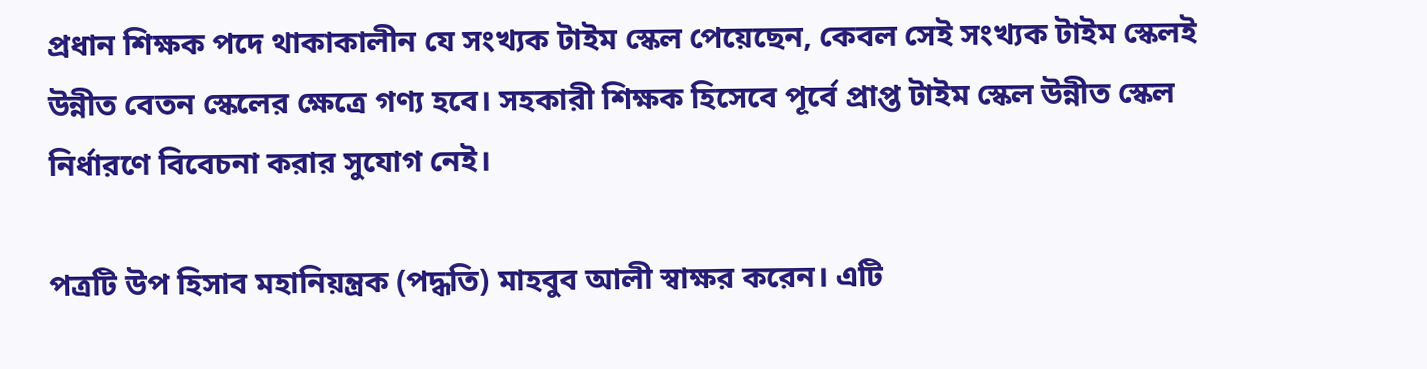প্রধান শিক্ষক পদে থাকাকালীন যে সংখ্যক টাইম স্কেল পেয়েছেন, কেবল সেই সংখ্যক টাইম স্কেলই উন্নীত বেতন স্কেলের ক্ষেত্রে গণ্য হবে। সহকারী শিক্ষক হিসেবে পূর্বে প্রাপ্ত টাইম স্কেল উন্নীত স্কেল নির্ধারণে বিবেচনা করার সুযোগ নেই।

পত্রটি উপ হিসাব মহানিয়ন্ত্রক (পদ্ধতি) মাহবুব আলী স্বাক্ষর করেন। এটি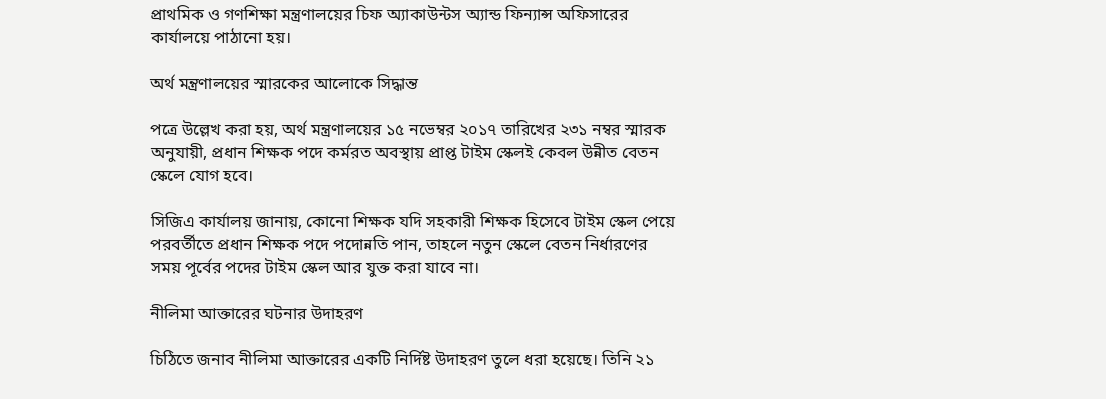প্রাথমিক ও গণশিক্ষা মন্ত্রণালয়ের চিফ অ্যাকাউন্টস অ্যান্ড ফিন্যান্স অফিসারের কার্যালয়ে পাঠানো হয়।

অর্থ মন্ত্রণালয়ের স্মারকের আলোকে সিদ্ধান্ত

পত্রে উল্লেখ করা হয়, অর্থ মন্ত্রণালয়ের ১৫ নভেম্বর ২০১৭ তারিখের ২৩১ নম্বর স্মারক অনুযায়ী, প্রধান শিক্ষক পদে কর্মরত অবস্থায় প্রাপ্ত টাইম স্কেলই কেবল উন্নীত বেতন স্কেলে যোগ হবে।

সিজিএ কার্যালয় জানায়, কোনো শিক্ষক যদি সহকারী শিক্ষক হিসেবে টাইম স্কেল পেয়ে পরবর্তীতে প্রধান শিক্ষক পদে পদোন্নতি পান, তাহলে নতুন স্কেলে বেতন নির্ধারণের সময় পূর্বের পদের টাইম স্কেল আর যুক্ত করা যাবে না।

নীলিমা আক্তারের ঘটনার উদাহরণ

চিঠিতে জনাব নীলিমা আক্তারের একটি নির্দিষ্ট উদাহরণ তুলে ধরা হয়েছে। তিনি ২১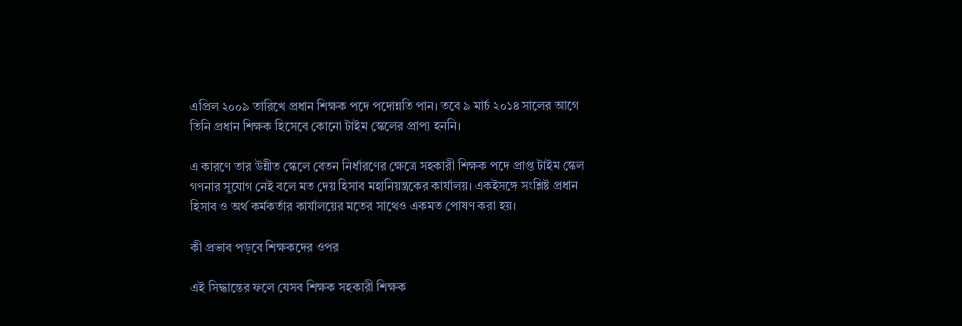এপ্রিল ২০০৯ তারিখে প্রধান শিক্ষক পদে পদোন্নতি পান। তবে ৯ মার্চ ২০১৪ সালের আগে তিনি প্রধান শিক্ষক হিসেবে কোনো টাইম স্কেলের প্রাপ্য হননি।

এ কারণে তার উন্নীত স্কেলে বেতন নির্ধারণের ক্ষেত্রে সহকারী শিক্ষক পদে প্রাপ্ত টাইম স্কেল গণনার সুযোগ নেই বলে মত দেয় হিসাব মহানিয়ন্ত্রকের কার্যালয়। একইসঙ্গে সংশ্লিষ্ট প্রধান হিসাব ও অর্থ কর্মকর্তার কার্যালয়ের মতের সাথেও একমত পোষণ করা হয়।

কী প্রভাব পড়বে শিক্ষকদের ওপর

এই সিদ্ধান্তের ফলে যেসব শিক্ষক সহকারী শিক্ষক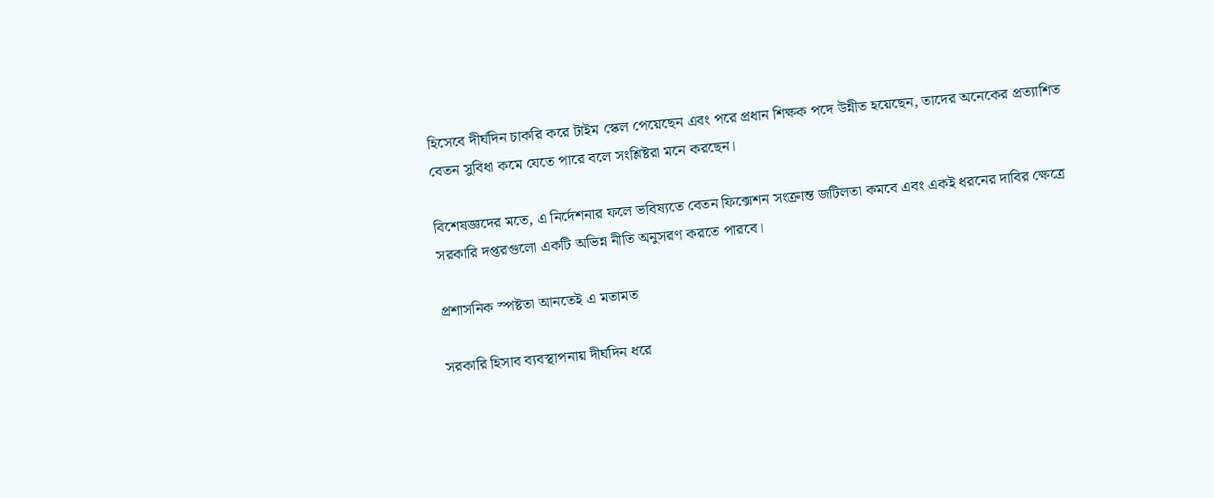হিসেবে দীর্ঘদিন চাকরি করে টাইম স্কেল পেয়েছেন এবং পরে প্রধান শিক্ষক পদে উন্নীত হয়েছেন, তাদের অনেকের প্রত্যাশিত বেতন সুবিধা কমে যেতে পারে বলে সংশ্লিষ্টরা মনে করছেন।

বিশেষজ্ঞদের মতে, এ নির্দেশনার ফলে ভবিষ্যতে বেতন ফিক্সেশন সংক্রান্ত জটিলতা কমবে এবং একই ধরনের দাবির ক্ষেত্রে সরকারি দপ্তরগুলো একটি অভিন্ন নীতি অনুসরণ করতে পারবে।

প্রশাসনিক স্পষ্টতা আনতেই এ মতামত

সরকারি হিসাব ব্যবস্থাপনায় দীর্ঘদিন ধরে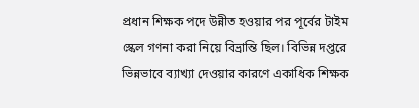প্রধান শিক্ষক পদে উন্নীত হওয়ার পর পূর্বের টাইম স্কেল গণনা করা নিয়ে বিভ্রান্তি ছিল। বিভিন্ন দপ্তরে ভিন্নভাবে ব্যাখ্যা দেওয়ার কারণে একাধিক শিক্ষক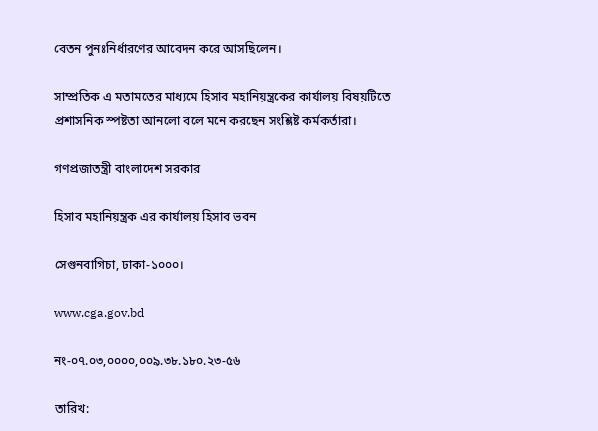বেতন পুনঃনির্ধারণের আবেদন করে আসছিলেন।

সাম্প্রতিক এ মতামতের মাধ্যমে হিসাব মহানিয়ন্ত্রকের কার্যালয় বিষয়টিতে প্রশাসনিক স্পষ্টতা আনলো বলে মনে করছেন সংশ্লিষ্ট কর্মকর্তারা।

গণপ্রজাতন্ত্রী বাংলাদেশ সরকার

হিসাব মহানিয়ন্ত্রক এর কার্যালয় হিসাব ভবন

সেগুনবাগিচা, ঢাকা-১০০০।

www.cga.gov.bd

নং-০৭.০৩,০০০০,০০৯.৩৮.১৮০.২৩-৫৬

তারিখ: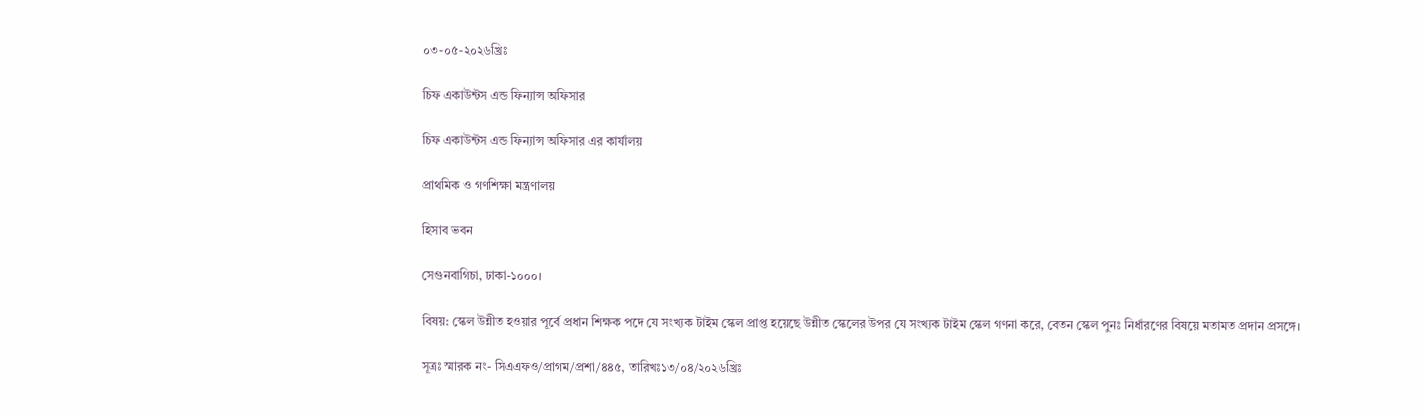০৩-০৫-২০২৬খ্রিঃ

চিফ একাউন্টস এন্ড ফিন্যান্স অফিসার

চিফ একাউন্টস এন্ড ফিন্যান্স অফিসার এর কার্যালয়

প্রাথমিক ও গণশিক্ষা মন্ত্রণালয়

হিসাব ভবন

সেগুনবাগিচা, ঢাকা-১০০০।

বিষয়: স্কেল উন্নীত হওয়ার পূর্বে প্রধান শিক্ষক পদে যে সংখ্যক টাইম স্কেল প্রাপ্ত হয়েছে উন্নীত স্কেলের উপর যে সংখ্যক টাইম স্কেল গণনা করে, বেতন স্কেল পুনঃ নির্ধারণের বিষয়ে মতামত প্রদান প্রসঙ্গে।

সূত্রঃ স্মারক নং- সিএএফও/প্রাগম/প্রশা/৪৪৫, তারিখঃ১৩/০৪/২০২৬খ্রিঃ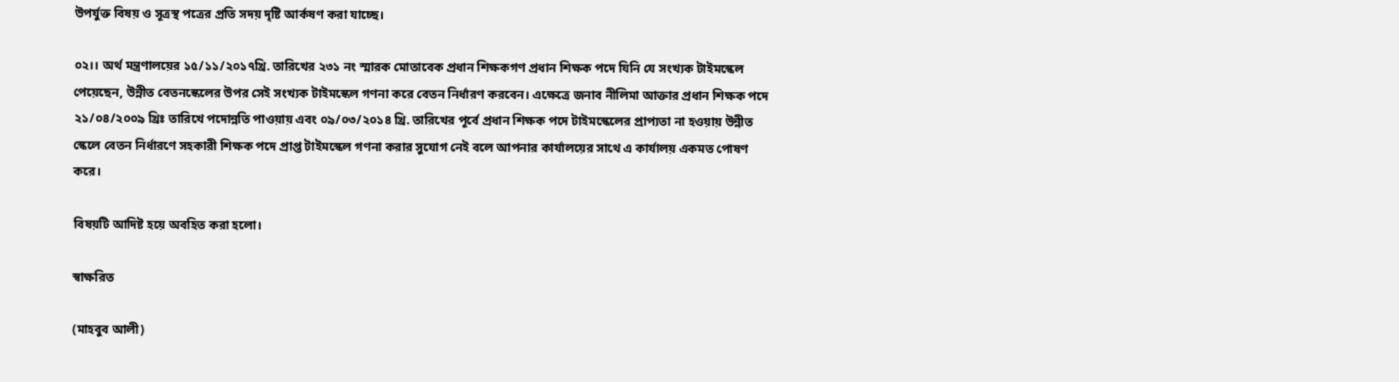উপর্যুক্ত বিষয় ও সূত্রস্থ পত্রের প্রতি সদয় দৃষ্টি আর্কষণ করা যাচ্ছে।

০২।। অর্থ মন্ত্রণালয়ের ১৫/১১/২০১৭খ্রি. তারিখের ২৩১ নং স্মারক মোতাবেক প্রধান শিক্ষকগণ প্রধান শিক্ষক পদে যিনি যে সংখ্যক টাইমস্কেল পেয়েছেন, উন্নীত বেতনস্কেলের উপর সেই সংখ্যক টাইমস্কেল গণনা করে বেতন নির্ধারণ করবেন। এক্ষেত্রে জনাব নীলিমা আক্তার প্রধান শিক্ষক পদে ২১/০৪/২০০৯ খ্রিঃ তারিখে পদোন্নতি পাওয়ায় এবং ০৯/০৩/২০১৪ খ্রি. তারিখের পূর্বে প্রধান শিক্ষক পদে টাইমস্কেলের প্রাপ্যতা না হওয়ায় উন্নীত স্কেলে বেতন নির্ধারণে সহকারী শিক্ষক পদে প্রাপ্ত টাইমস্কেল গণনা করার সুযোগ নেই বলে আপনার কার্যালয়ের সাথে এ কার্যালয় একমত পোষণ করে।

বিষয়টি আদিষ্ট হয়ে অবহিত করা হলো।

স্বাক্ষরিত

(মাহবুব আলী)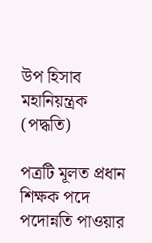উপ হিসাব মহানিয়ন্ত্রক (পদ্ধতি)

পত্রটি মূলত প্রধান শিক্ষক পদে পদোন্নতি পাওয়ার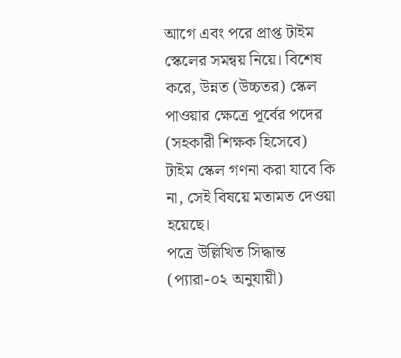আগে এবং পরে প্রাপ্ত টাইম স্কেলের সমন্বয় নিয়ে। বিশেষ করে, উন্নত (উচ্চতর) স্কেল পাওয়ার ক্ষেত্রে পূর্বের পদের (সহকারী শিক্ষক হিসেবে) টাইম স্কেল গণনা করা যাবে কি না, সেই বিষয়ে মতামত দেওয়া হয়েছে।
পত্রে উল্লিখিত সিদ্ধান্ত (প্যারা-০২ অনুযায়ী)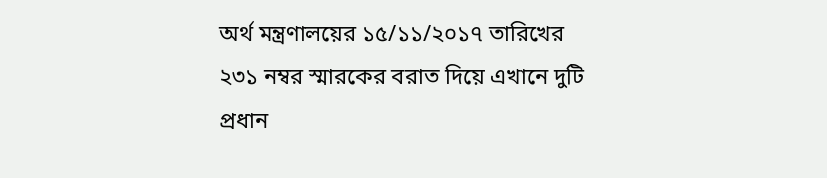অর্থ মন্ত্রণালয়ের ১৫/১১/২০১৭ তারিখের ২৩১ নম্বর স্মারকের বরাত দিয়ে এখানে দুটি প্রধান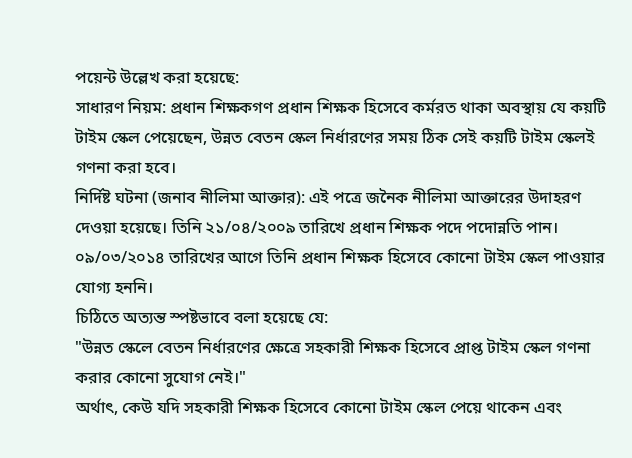পয়েন্ট উল্লেখ করা হয়েছে:
সাধারণ নিয়ম: প্রধান শিক্ষকগণ প্রধান শিক্ষক হিসেবে কর্মরত থাকা অবস্থায় যে কয়টি টাইম স্কেল পেয়েছেন, উন্নত বেতন স্কেল নির্ধারণের সময় ঠিক সেই কয়টি টাইম স্কেলই গণনা করা হবে।
নির্দিষ্ট ঘটনা (জনাব নীলিমা আক্তার): এই পত্রে জনৈক নীলিমা আক্তারের উদাহরণ দেওয়া হয়েছে। তিনি ২১/০৪/২০০৯ তারিখে প্রধান শিক্ষক পদে পদোন্নতি পান। ০৯/০৩/২০১৪ তারিখের আগে তিনি প্রধান শিক্ষক হিসেবে কোনো টাইম স্কেল পাওয়ার যোগ্য হননি।
চিঠিতে অত্যন্ত স্পষ্টভাবে বলা হয়েছে যে:
"উন্নত স্কেলে বেতন নির্ধারণের ক্ষেত্রে সহকারী শিক্ষক হিসেবে প্রাপ্ত টাইম স্কেল গণনা করার কোনো সুযোগ নেই।"
অর্থাৎ, কেউ যদি সহকারী শিক্ষক হিসেবে কোনো টাইম স্কেল পেয়ে থাকেন এবং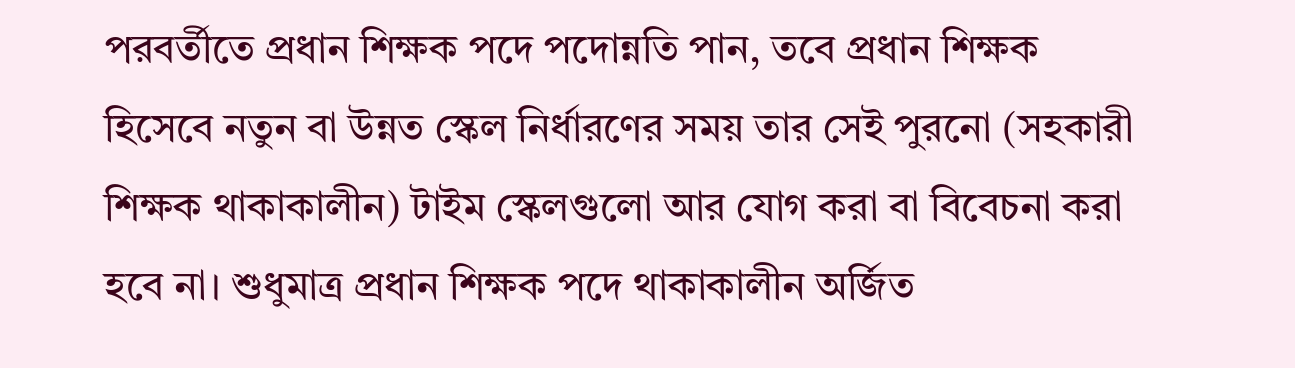পরবর্তীতে প্রধান শিক্ষক পদে পদোন্নতি পান, তবে প্রধান শিক্ষক হিসেবে নতুন বা উন্নত স্কেল নির্ধারণের সময় তার সেই পুরনো (সহকারী শিক্ষক থাকাকালীন) টাইম স্কেলগুলো আর যোগ করা বা বিবেচনা করা হবে না। শুধুমাত্র প্রধান শিক্ষক পদে থাকাকালীন অর্জিত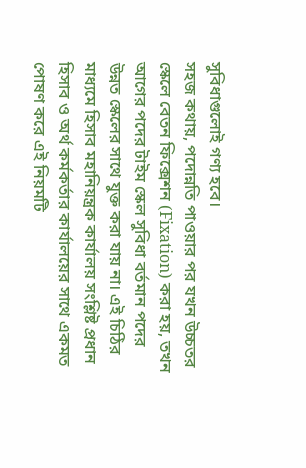সুবিধাগুলোই গণ্য হবে।
সহজ কথায়, পদোন্নতি পাওয়ার পর যখন উচ্চতর স্কেলে বেতন ফিক্সেশন (Fixation) করা হয়, তখন আগের পদের টাইম স্কেল সুবিধা বর্তমান পদের উন্নত স্কেলের সাথে যুক্ত করা যায় না। এই চিঠির মাধ্যমে হিসাব মহানিয়ন্ত্রক কার্যালয় সংশ্লিষ্ট প্রধান হিসাব ও অর্থ কর্মকর্তার কার্যালয়ের সাথে একমত পোষণ করে এই নিয়মটি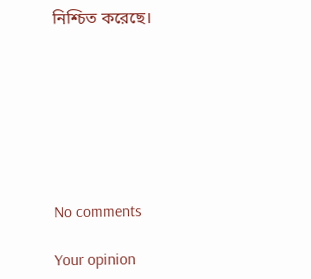নিশ্চিত করেছে।







No comments

Your opinion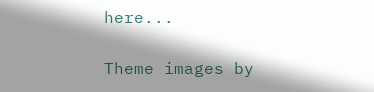here...

Theme images by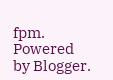fpm. Powered by Blogger.